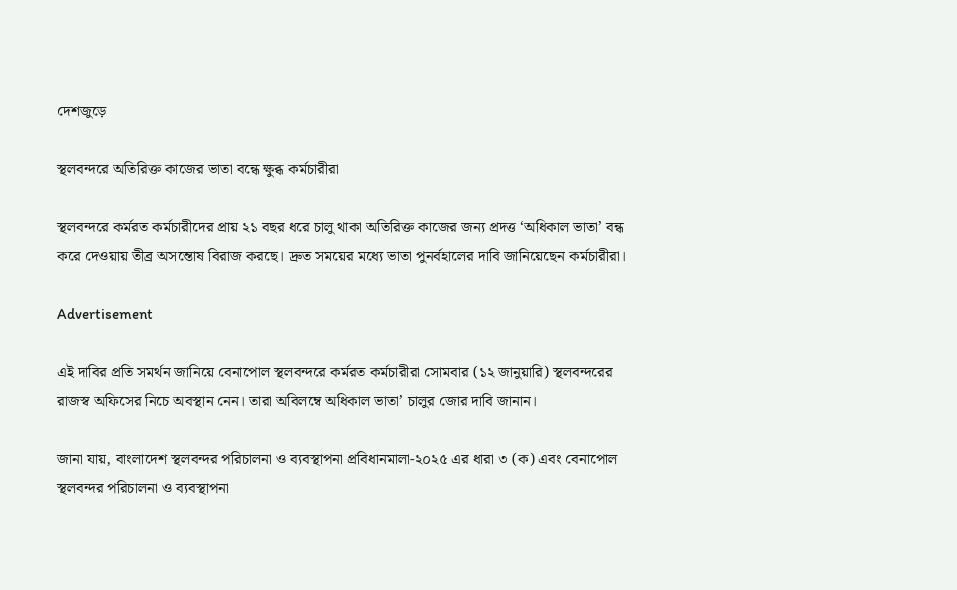দেশজুড়ে

স্থলবন্দরে অতিরিক্ত কাজের ভাতা বন্ধে ক্ষুব্ধ কর্মচারীরা

স্থলবন্দরে কর্মরত কর্মচারীদের প্রায় ২১ বছর ধরে চালু থাকা অতিরিক্ত কাজের জন্য প্রদত্ত ‘অধিকাল ভাতা’ বন্ধ করে দেওয়ায় তীব্র অসন্তোষ বিরাজ করছে। দ্রুত সময়ের মধ্যে ভাতা পুনর্বহালের দাবি জানিয়েছেন কর্মচারীরা।

Advertisement

এই দাবির প্রতি সমর্থন জানিয়ে বেনাপোল স্থলবন্দরে কর্মরত কর্মচারীরা সোমবার (১২ জানুয়ারি) স্থলবন্দরের রাজস্ব অফিসের নিচে অবস্থান নেন। তারা অবিলম্বে অধিকাল ভাতা’ চালুর জোর দাবি জানান।

জানা যায়, বাংলাদেশ স্থলবন্দর পরিচালনা ও ব্যবস্থাপনা প্রবিধানমালা-২০২৫ এর ধারা ৩ (ক) এবং বেনাপোল স্থলবন্দর পরিচালনা ও ব্যবস্থাপনা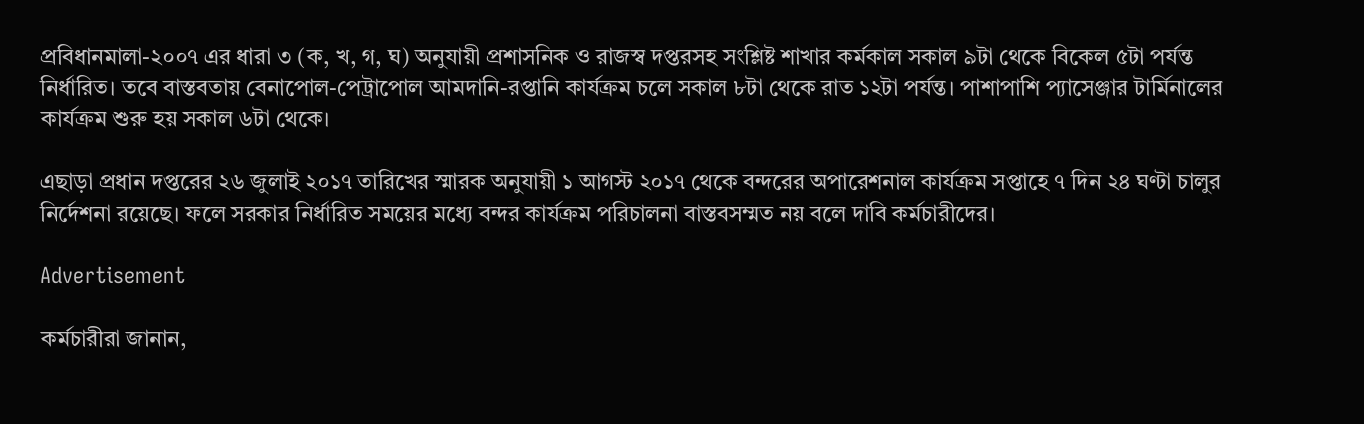প্রবিধানমালা-২০০৭ এর ধারা ৩ (ক, খ, গ, ঘ) অনুযায়ী প্রশাসনিক ও রাজস্ব দপ্তরসহ সংশ্লিষ্ট শাখার কর্মকাল সকাল ৯টা থেকে বিকেল ৫টা পর্যন্ত নির্ধারিত। তবে বাস্তবতায় বেনাপোল-পেট্রাপোল আমদানি-রপ্তানি কার্যক্রম চলে সকাল ৮টা থেকে রাত ১২টা পর্যন্ত। পাশাপাশি প্যাসেঞ্জার টার্মিনালের কার্যক্রম শুরু হয় সকাল ৬টা থেকে।

এছাড়া প্রধান দপ্তরের ২৬ জুলাই ২০১৭ তারিখের স্মারক অনুযায়ী ১ আগস্ট ২০১৭ থেকে বন্দরের অপারেশনাল কার্যক্রম সপ্তাহে ৭ দিন ২৪ ঘণ্টা চালুর নির্দেশনা রয়েছে। ফলে সরকার নির্ধারিত সময়ের মধ্যে বন্দর কার্যক্রম পরিচালনা বাস্তবসম্মত নয় বলে দাবি কর্মচারীদের।

Advertisement

কর্মচারীরা জানান,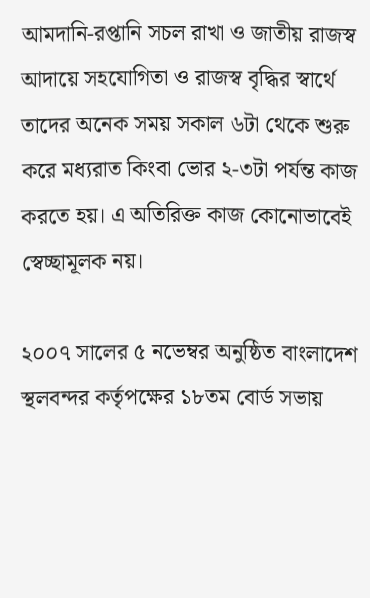আমদানি-রপ্তানি সচল রাখা ও জাতীয় রাজস্ব আদায়ে সহযোগিতা ও রাজস্ব বৃদ্ধির স্বার্থে তাদের অনেক সময় সকাল ৬টা থেকে শুরু করে মধ্যরাত কিংবা ভোর ২-৩টা পর্যন্ত কাজ করতে হয়। এ অতিরিক্ত কাজ কোনোভাবেই স্বেচ্ছামূলক নয়।

২০০৭ সালের ৫ নভেম্বর অনুষ্ঠিত বাংলাদেশ স্থলবন্দর কর্তৃপক্ষের ১৮তম বোর্ড সভায়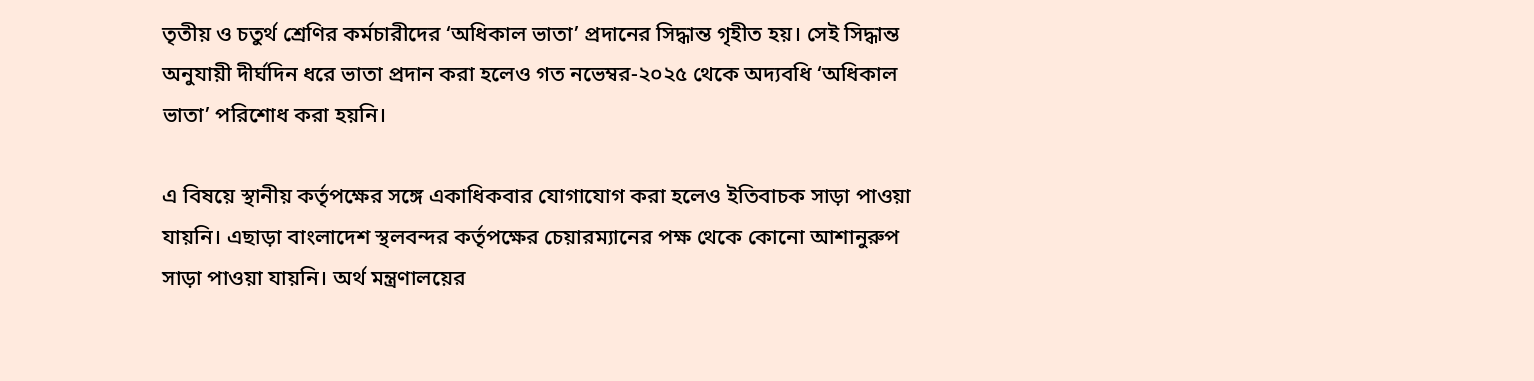তৃতীয় ও চতুর্থ শ্রেণির কর্মচারীদের ‘অধিকাল ভাতা’ প্রদানের সিদ্ধান্ত গৃহীত হয়। সেই সিদ্ধান্ত অনুযায়ী দীর্ঘদিন ধরে ভাতা প্রদান করা হলেও গত নভেম্বর-২০২৫ থেকে অদ্যবধি ‘অধিকাল ভাতা’ পরিশোধ করা হয়নি।

এ বিষয়ে স্থানীয় কর্তৃপক্ষের সঙ্গে একাধিকবার যোগাযোগ করা হলেও ইতিবাচক সাড়া পাওয়া যায়নি। এছাড়া বাংলাদেশ স্থলবন্দর কর্তৃপক্ষের চেয়ারম্যানের পক্ষ থেকে কোনো আশানুরুপ সাড়া পাওয়া যায়নি। অর্থ মন্ত্রণালয়ের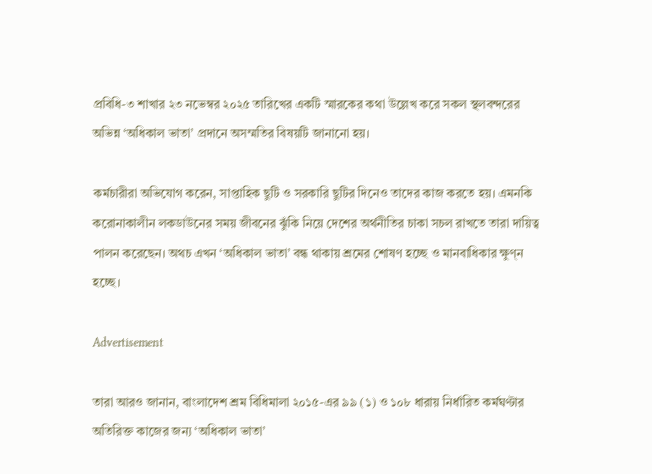প্রবিধি-৩ শাখার ২৩ নভেম্বর ২০২৫ তারিখের একটি স্মারকের কথা উল্লেখ করে সকল স্থলবন্দরের অভিন্ন ‘অধিকাল ভাতা’ প্রদানে অসম্মতির বিষয়টি জানানো হয়।

কর্মচারীরা অভিযোগ করেন, সাপ্তাহিক ছুটি ও সরকারি ছুটির দিনেও তাদের কাজ করতে হয়। এমনকি করোনাকালীন লকডাউনের সময় জীবনের ঝুঁকি নিয়ে দেশের অর্থনীতির চাকা সচল রাখতে তারা দায়িত্ব পালন করেছেন। অথচ এখন ‘অধিকাল ভাতা’ বন্ধ থাকায় শ্রমের শোষণ হচ্ছে ও মানবাধিকার ক্ষুণ্ন হচ্ছে।

Advertisement

তারা আরও জানান, বাংলাদেশ শ্রম বিধিমালা ২০১৫-এর ৯৯ (১) ও ১০৮ ধারায় নির্ধারিত কর্মঘণ্টার অতিরিক্ত কাজের জন্য ‘অধিকাল ভাতা’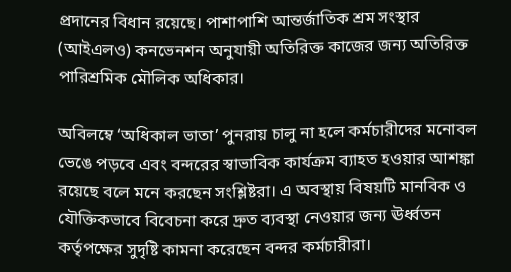প্রদানের বিধান রয়েছে। পাশাপাশি আন্তর্জাতিক শ্রম সংস্থার (আইএলও) কনভেনশন অনুযায়ী অতিরিক্ত কাজের জন্য অতিরিক্ত পারিশ্রমিক মৌলিক অধিকার।

অবিলম্বে ‘অধিকাল ভাতা’ পুনরায় চালু না হলে কর্মচারীদের মনোবল ভেঙে পড়বে এবং বন্দরের স্বাভাবিক কার্যক্রম ব্যাহত হওয়ার আশঙ্কা রয়েছে বলে মনে করছেন সংশ্লিষ্টরা। এ অবস্থায় বিষয়টি মানবিক ও যৌক্তিকভাবে বিবেচনা করে দ্রুত ব্যবস্থা নেওয়ার জন্য ঊর্ধ্বতন কর্তৃপক্ষের সুদৃষ্টি কামনা করেছেন বন্দর কর্মচারীরা।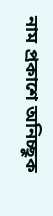নাম প্রকাশে অনিচ্ছুক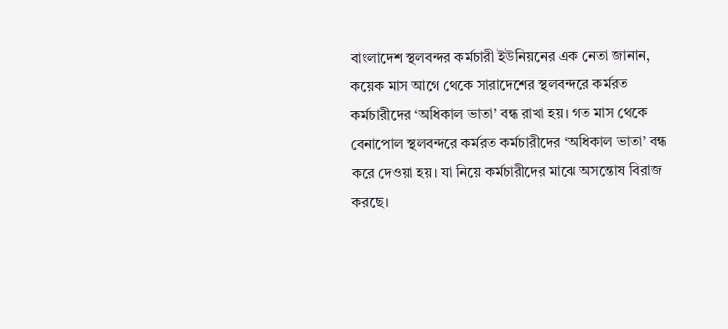বাংলাদেশ স্থলবন্দর কর্মচারী ইউনিয়নের এক নেতা জানান, কয়েক মাস আগে থেকে সারাদেশের স্থলবন্দরে কর্মরত কর্মচারীদের ‘অধিকাল ভাতা’ বন্ধ রাখা হয়। গত মাস থেকে বেনাপোল স্থলবন্দরে কর্মরত কর্মচারীদের ‘অধিকাল ভাতা’ বন্ধ করে দেওয়া হয়। যা নিয়ে কর্মচারীদের মাঝে অসন্তোষ বিরাজ করছে।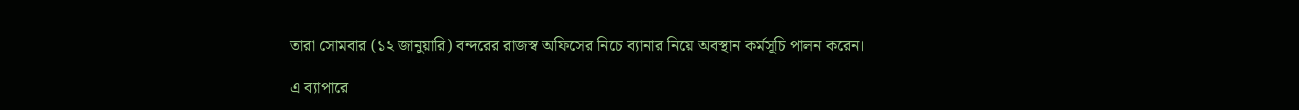তারা সোমবার (১২ জানুয়ারি) বন্দরের রাজস্ব অফিসের নিচে ব্যানার নিয়ে অবস্থান কর্মসূচি পালন করেন।

এ ব্যাপারে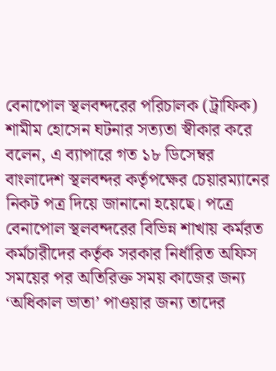বেনাপোল স্থলবন্দরের পরিচালক (ট্রাফিক) শামীম হোসেন ঘটনার সত্যতা স্বীকার করে বলেন, এ ব্যাপারে গত ১৮ ডিসেম্বর বাংলাদেশ স্থলবন্দর কর্তৃপক্ষের চেয়ারম্যানের নিকট পত্র দিয়ে জানানো হয়েছে। পত্রে বেনাপোল স্থলবন্দরের বিভিন্ন শাখায় কর্মরত কর্মচারীদের কর্তৃক সরকার নির্ধারিত অফিস সময়ের পর অতিরিক্ত সময় কাজের জন্য ‘অধিকাল ভাতা’ পাওয়ার জন্য তাদের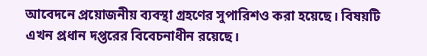আবেদনে প্রয়োজনীয় ব্যবস্থা গ্রহণের সুপারিশও করা হয়েছে। বিষয়টি এখন প্রধান দপ্তরের বিবেচনাধীন রয়েছে।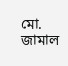মো. জামাল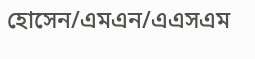হোসেন/এমএন/এএসএম